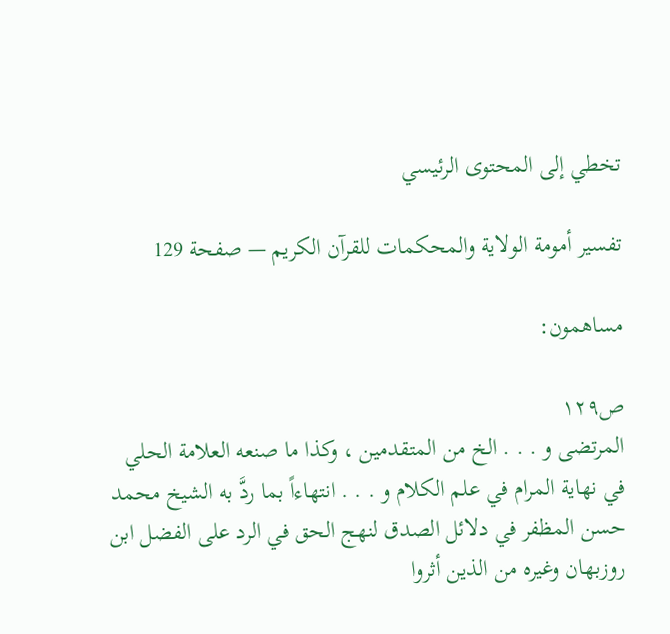تخطي إلى المحتوى الرئيسي

تفسير أمومة الولاية والمحكمات للقرآن الكريم — صفحة 129

مساهمون:

ص١٢٩
المرتضى و . . . الخ من المتقدمين ، وكذا ما صنعه العلامة الحلي في نهاية المرام في علم الكلام و . . . انتهاءاً بما ردَّ به الشيخ محمد حسن المظفر في دلائل الصدق لنهج الحق في الرد على الفضل ابن روزبهان وغيره من الذين أثروا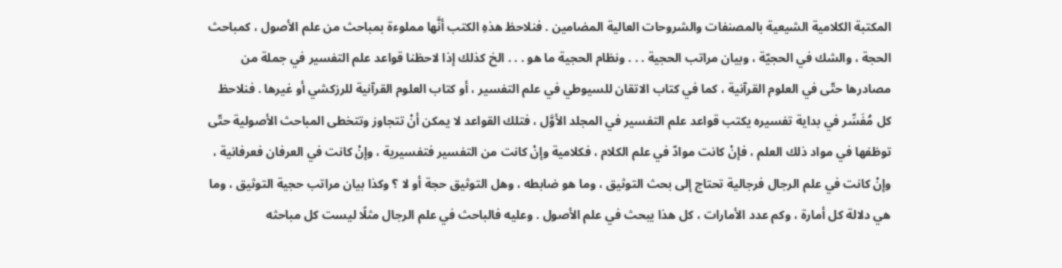المكتبة الكلامية الشيعية بالمصنفات والشروحات العالية المضامين . فنلاحظ هذهِ الكتب أنَّها مملوءة بمباحث من علم الأصول ، كمباحث الحجة ، والشك في الحجيّة ، وبيان مراتب الحجية . . . ونظام الحجية ما هو . . . الخ كذلك إذا لاحظنا قواعد علم التفسير في جملة من مصادرها حتّى في العلوم القرآنية ، كما في كتاب الاتقان للسيوطي في علم التفسير ، أو كتاب العلوم القرآنية للرزكشي أو غيرها . فنلاحظ كل مُفَسِّر في بداية تفسيره يكتب قواعد علم التفسير في المجلد الأوَّل ، فتلك القواعد لا يمكن أنْ تتجاوز وتتخطى المباحث الأصولية حتّى توظفها في مواد ذلك العلم ، فإنْ كانت موادّ في علم الكلام ، فكلامية وإنْ كانت من التفسير فتفسيرية ، وإنْ كانت في العرفان فعرفانية ، وإنْ كانت في علم الرجال فرجالية تحتاج إلى بحث التوثيق ، وما هو ضابطه ، وهل التوثيق حجة أو لا ؟ وكذا بيان مراتب حجية التوثيق ، وما هي دلالة كل أمارة ، وكم عدد الأمارات ، كل هذا يبحث في علم الأصول . وعليه فالباحث في علم الرجال مثلًا ليست كل مباحثه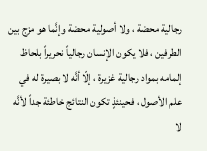رجالية محضة ، ولا أصولية محضة وإنَّما هو مزج بين الطرفين ، فلا يكون الإنسان رجالياً نحريراً بلحاظ إلمامه بمواد رجالية غزيرة ، إلّا أنَّه لا بصيرة له في علم الأصول ، فحينئذٍ تكون النتائج خاطئة جداً لأنَّه لا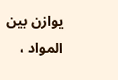يوازن بين المواد ،